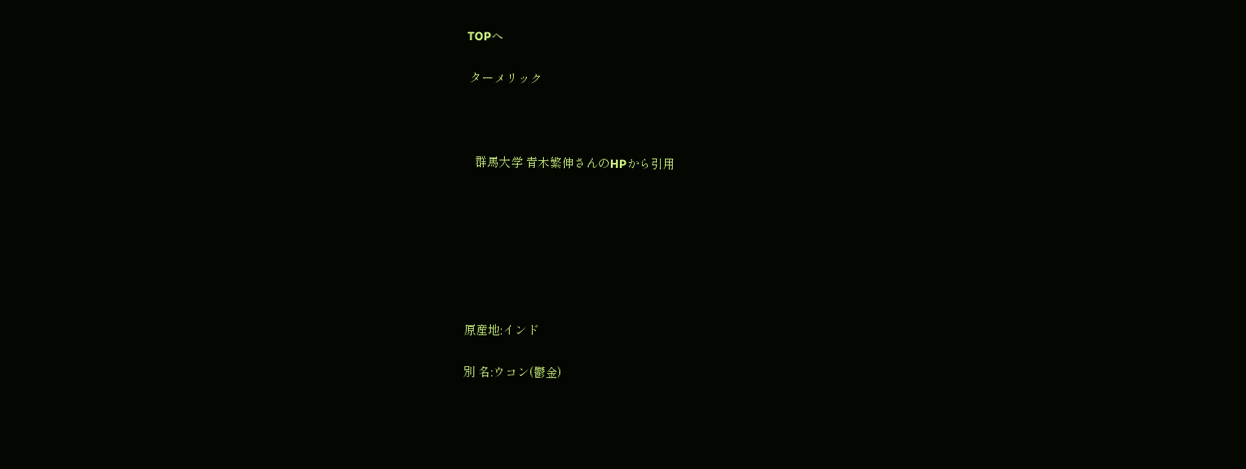TOPへ

 ターメリック



   群馬大学 青木繁伸さんのHPから引用







原産地:インド

別 名:ウコン(鬱金)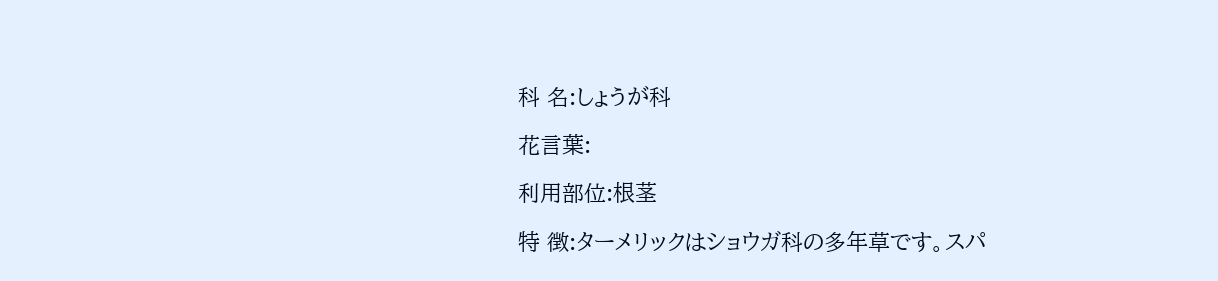科 名:しょうが科

花言葉:

利用部位:根茎

特 徴:ターメリックはショウガ科の多年草です。スパ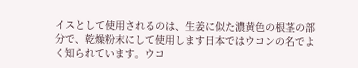イスとして使用されるのは、生姜に似た濃黄色の根茎の部分で、乾燥粉末にして使用します日本ではウコンの名でよく知られています。ウコ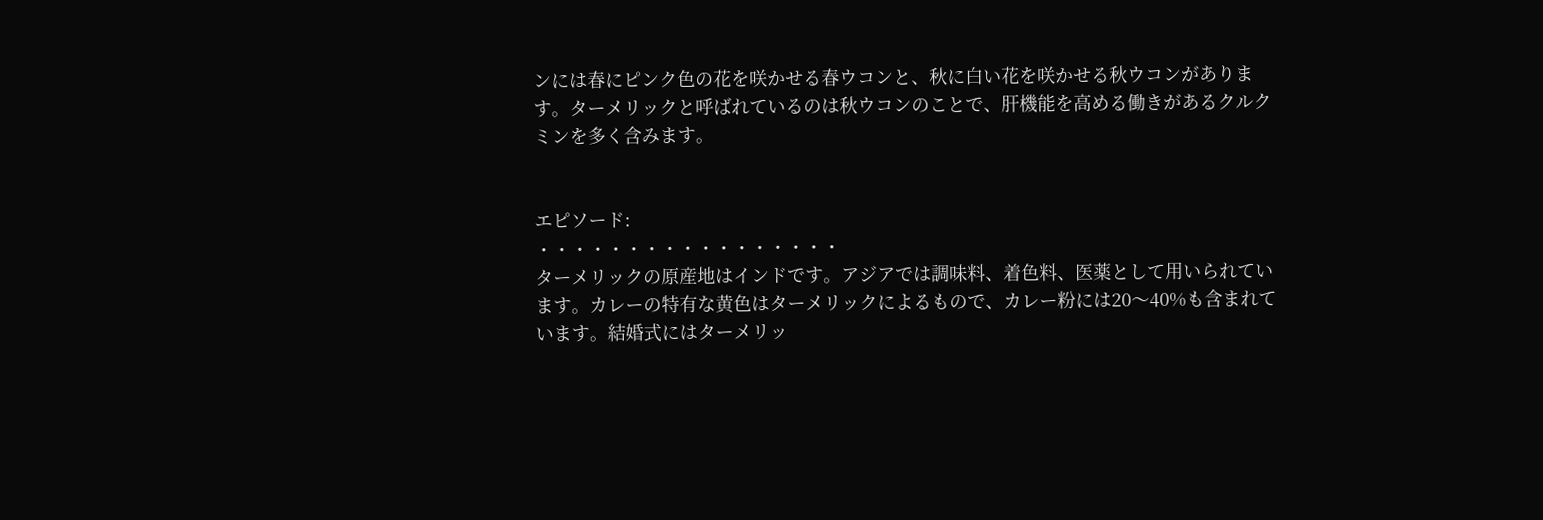ンには春にピンク色の花を咲かせる春ウコンと、秋に白い花を咲かせる秋ウコンがあります。ターメリックと呼ばれているのは秋ウコンのことで、肝機能を高める働きがあるクルクミンを多く含みます。


エピソード:
・・・・・・・・・・・・・・・・・
ターメリックの原産地はインドです。アジアでは調味料、着色料、医薬として用いられています。カレーの特有な黄色はターメリックによるもので、カレー粉には20〜40%も含まれています。結婚式にはターメリッ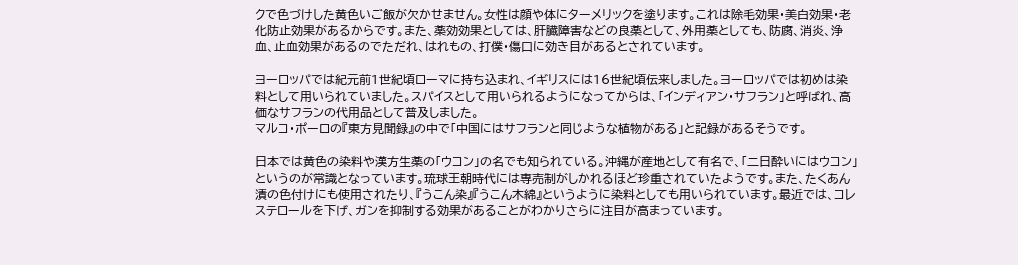クで色づけした黄色いご飯が欠かせません。女性は顔や体にターメリックを塗ります。これは除毛効果・美白効果・老化防止効果があるからです。また、薬効効果としては、肝臓障害などの良薬として、外用薬としても、防腐、消炎、浄血、止血効果があるのでただれ、はれもの、打僕・傷口に効き目があるとされています。

ヨーロッパでは紀元前1世紀頃ローマに持ち込まれ、イギリスには16世紀頃伝来しました。ヨーロッパでは初めは染料として用いられていました。スパイスとして用いられるようになってからは、「インディアン・サフラン」と呼ばれ、高価なサフランの代用品として普及しました。
マルコ・ポーロの『東方見聞録』の中で「中国にはサフランと同じような植物がある」と記録があるそうです。

日本では黄色の染料や漢方生薬の「ウコン」の名でも知られている。沖縄が産地として有名で、「二日酔いにはウコン」というのが常識となっています。琉球王朝時代には専売制がしかれるほど珍重されていたようです。また、たくあん漬の色付けにも使用されたり、『うこん染』『うこん木綿』というように染料としても用いられています。最近では、コレステロールを下げ、ガンを抑制する効果があることがわかりさらに注目が高まっています。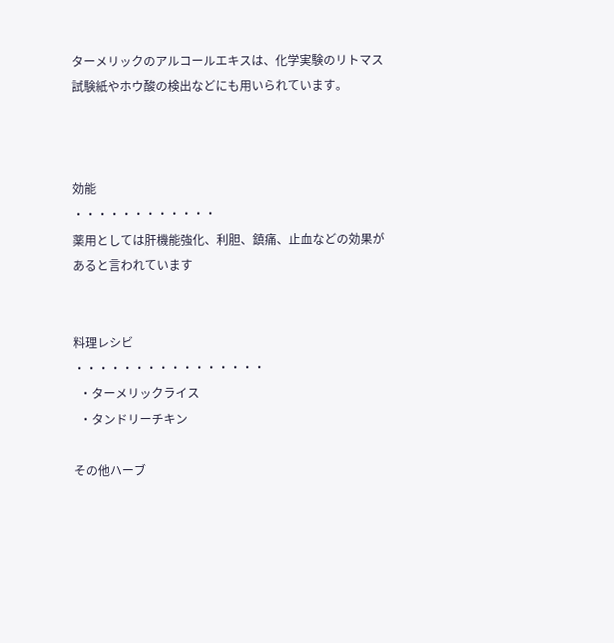ターメリックのアルコールエキスは、化学実験のリトマス試験紙やホウ酸の検出などにも用いられています。



効能
・・・・・・・・・・・・
薬用としては肝機能強化、利胆、鎮痛、止血などの効果があると言われています


料理レシビ
・・・・・・・・・・・・・・・・
  ・ターメリックライス
  ・タンドリーチキン

その他ハーブ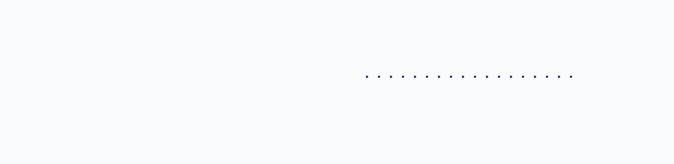・・・・・・・・・・・・・・・・・・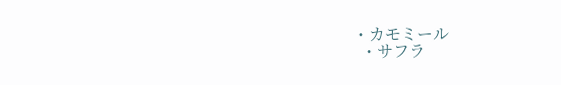・カモミール
  ・サフラ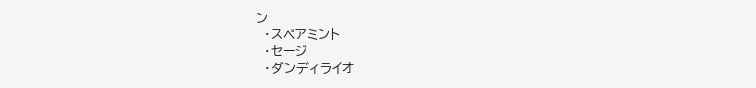ン
  ・スペアミント
  ・セージ
  ・ダンディライオ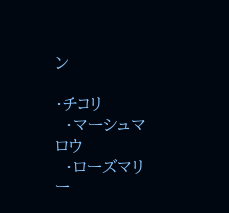ン

・チコリ
  ・マーシュマロウ
  ・ローズマリー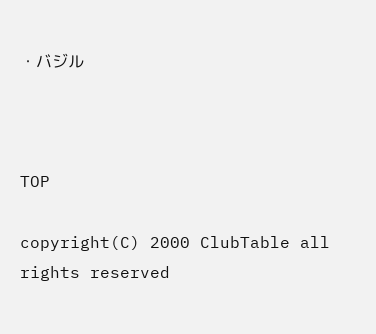・バジル



TOP

copyright(C) 2000 ClubTable all rights reserved